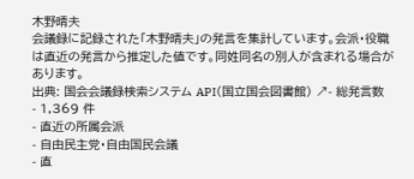木野晴夫
会議録に記録された「木野晴夫」の発言を集計しています。会派・役職は直近の発言から推定した値です。同姓同名の別人が含まれる場合があります。
出典: 国会会議録検索システム API(国立国会図書館) ↗- 総発言数
- 1,369 件
- 直近の所属会派
- 自由民主党・自由国民会議
- 直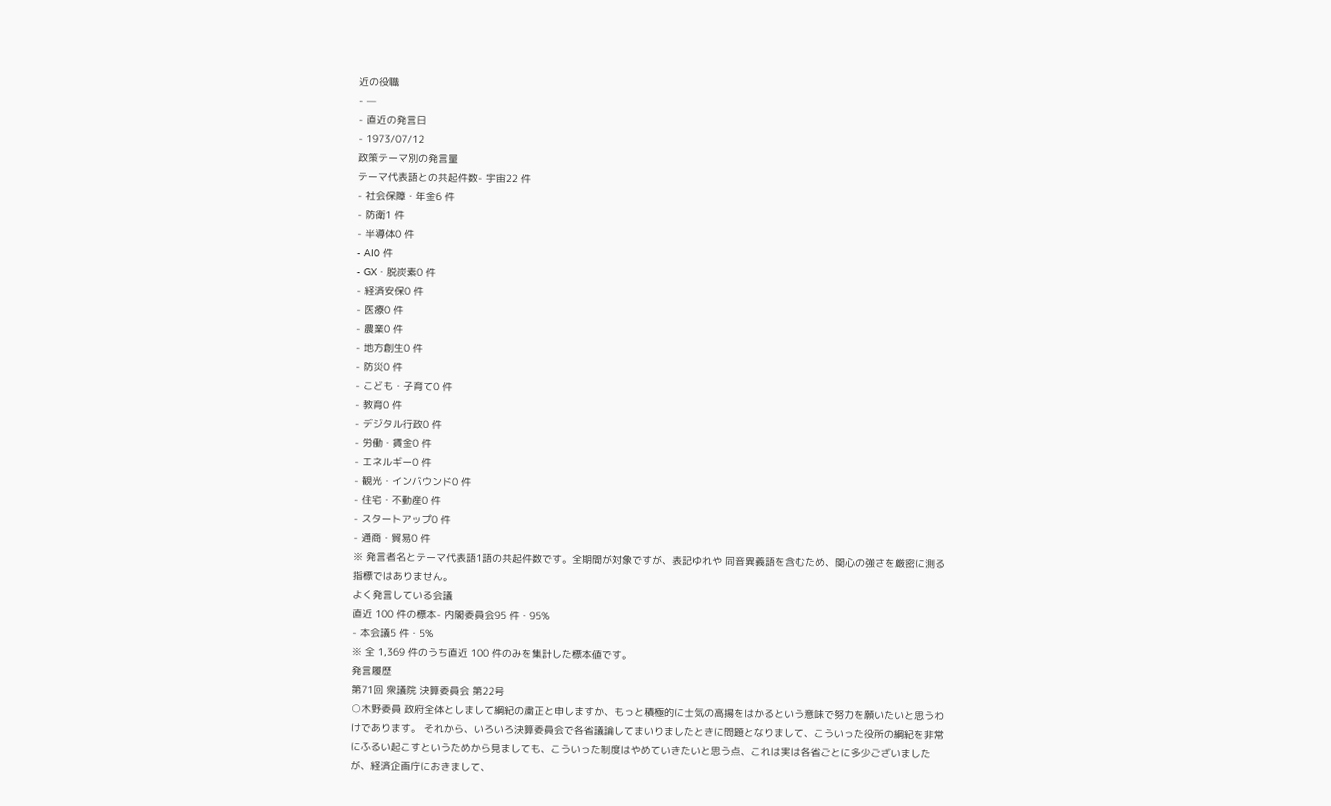近の役職
- —
- 直近の発言日
- 1973/07/12
政策テーマ別の発言量
テーマ代表語との共起件数- 宇宙22 件
- 社会保障・年金6 件
- 防衛1 件
- 半導体0 件
- AI0 件
- GX・脱炭素0 件
- 経済安保0 件
- 医療0 件
- 農業0 件
- 地方創生0 件
- 防災0 件
- こども・子育て0 件
- 教育0 件
- デジタル行政0 件
- 労働・賃金0 件
- エネルギー0 件
- 観光・インバウンド0 件
- 住宅・不動産0 件
- スタートアップ0 件
- 通商・貿易0 件
※ 発言者名とテーマ代表語1語の共起件数です。全期間が対象ですが、表記ゆれや 同音異義語を含むため、関心の強さを厳密に測る指標ではありません。
よく発言している会議
直近 100 件の標本- 内閣委員会95 件・95%
- 本会議5 件・5%
※ 全 1,369 件のうち直近 100 件のみを集計した標本値です。
発言履歴
第71回 衆議院 決算委員会 第22号
○木野委員 政府全体としまして綱紀の粛正と申しますか、もっと積極的に士気の高揚をはかるという意味で努力を願いたいと思うわけであります。 それから、いろいろ決算委員会で各省議論してまいりましたときに問題となりまして、こういった役所の綱紀を非常にふるい起こすというためから見ましても、こういった制度はやめていきたいと思う点、これは実は各省ごとに多少ございましたが、経済企画庁におきまして、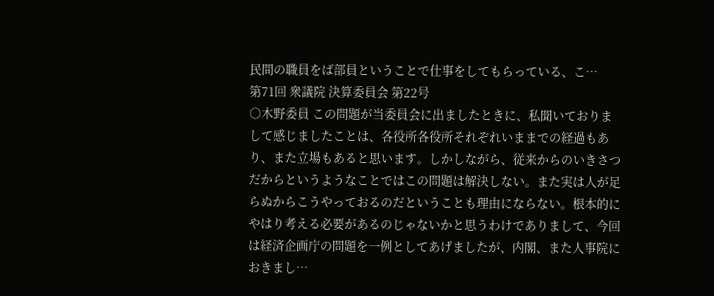民間の職員をば部員ということで仕事をしてもらっている、こ…
第71回 衆議院 決算委員会 第22号
○木野委員 この問題が当委員会に出ましたときに、私聞いておりまして感じましたことは、各役所各役所それぞれいままでの経過もあり、また立場もあると思います。しかしながら、従来からのいきさつだからというようなことではこの問題は解決しない。また実は人が足らぬからこうやっておるのだということも理由にならない。根本的にやはり考える必要があるのじゃないかと思うわけでありまして、今回は経済企画庁の問題を一例としてあげましたが、内閣、また人事院におきまし…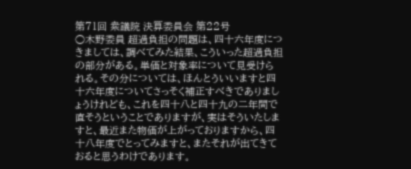第71回 衆議院 決算委員会 第22号
○木野委員 超過負担の問題は、四十六年度につきましては、調べてみた結果、こういった超過負担の部分がある。単価と対象率について見受けられる。その分については、ほんとういいますと四十六年度についてさっそく補正すべきでありましょうけれども、これを四十八と四十九の二年間で直そうということでありますが、実はそういたしますと、最近また物価が上がっておりますから、四十八年度でとってみますと、またそれが出てきておると思うわけであります。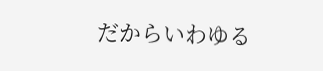だからいわゆる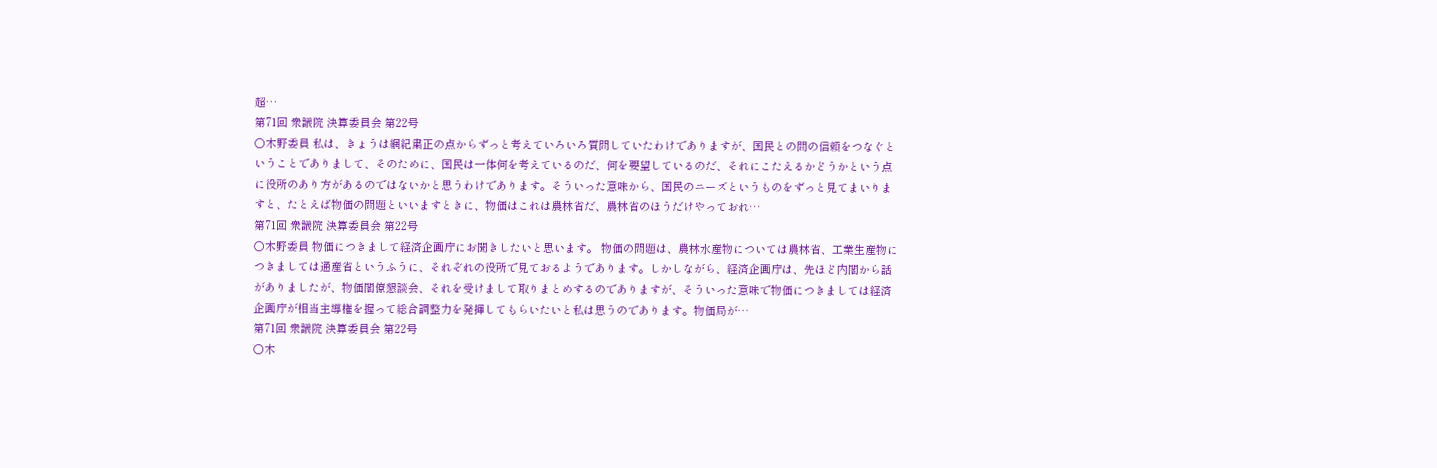超…
第71回 衆議院 決算委員会 第22号
○木野委員 私は、きょうは網紀粛正の点からずっと考えていろいろ質問していたわけでありますが、国民との間の信頼をつなぐということでありまして、そのために、国民は一体何を考えているのだ、何を要望しているのだ、それにこたえるかどうかという点に役所のあり方があるのではないかと思うわけであります。そういった意味から、国民のニーズというものをずっと見てまいりますと、たとえば物価の問題といいますときに、物価はこれは農林省だ、農林省のほうだけやっておれ…
第71回 衆議院 決算委員会 第22号
○木野委員 物価につきまして経済企画庁にお聞きしたいと思います。 物価の問題は、農林水産物については農林省、工業生産物につきましては通産省というふうに、それぞれの役所で見ておるようであります。しかしながら、経済企画庁は、先ほど内閣から話がありましたが、物価閣僚懇談会、それを受けまして取りまとめするのでありますが、そういった意味で物価につきましては経済企画庁が相当主導権を握って総合調整力を発揮してもらいたいと私は思うのであります。物価局が…
第71回 衆議院 決算委員会 第22号
○木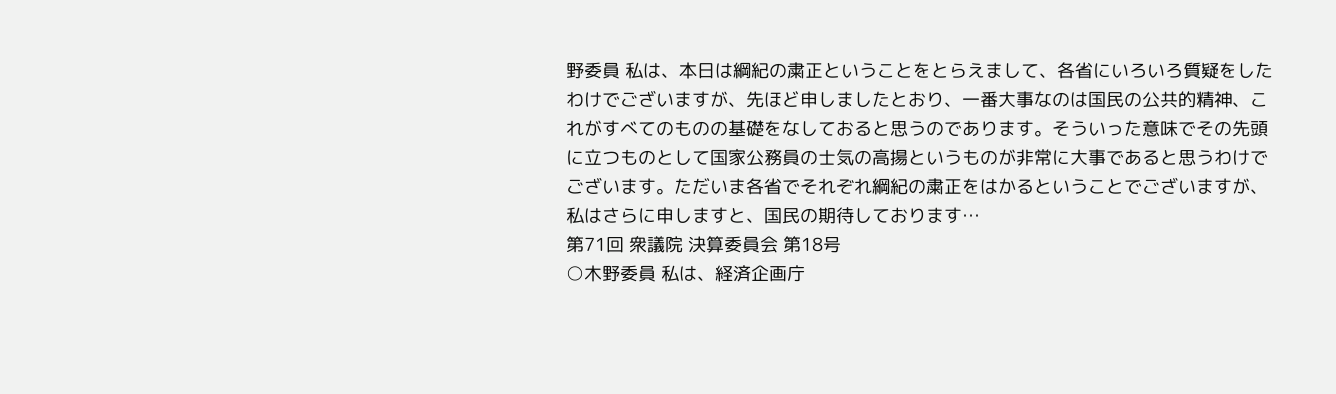野委員 私は、本日は綱紀の粛正ということをとらえまして、各省にいろいろ質疑をしたわけでございますが、先ほど申しましたとおり、一番大事なのは国民の公共的精神、これがすべてのものの基礎をなしておると思うのであります。そういった意味でその先頭に立つものとして国家公務員の士気の高揚というものが非常に大事であると思うわけでございます。ただいま各省でそれぞれ綱紀の粛正をはかるということでございますが、私はさらに申しますと、国民の期待しております…
第71回 衆議院 決算委員会 第18号
○木野委員 私は、経済企画庁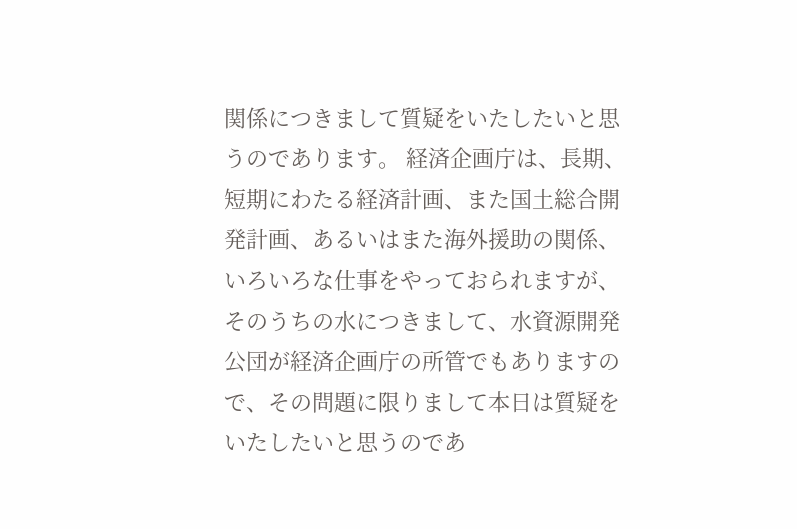関係につきまして質疑をいたしたいと思うのであります。 経済企画庁は、長期、短期にわたる経済計画、また国土総合開発計画、あるいはまた海外援助の関係、いろいろな仕事をやっておられますが、そのうちの水につきまして、水資源開発公団が経済企画庁の所管でもありますので、その問題に限りまして本日は質疑をいたしたいと思うのであ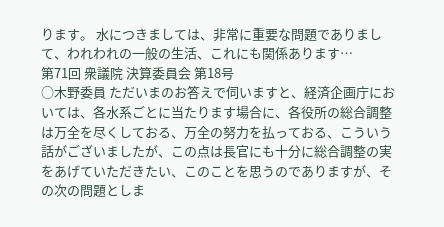ります。 水につきましては、非常に重要な問題でありまして、われわれの一般の生活、これにも関係あります…
第71回 衆議院 決算委員会 第18号
○木野委員 ただいまのお答えで伺いますと、経済企画庁においては、各水系ごとに当たります場合に、各役所の総合調整は万全を尽くしておる、万全の努力を払っておる、こういう話がございましたが、この点は長官にも十分に総合調整の実をあげていただきたい、このことを思うのでありますが、その次の問題としま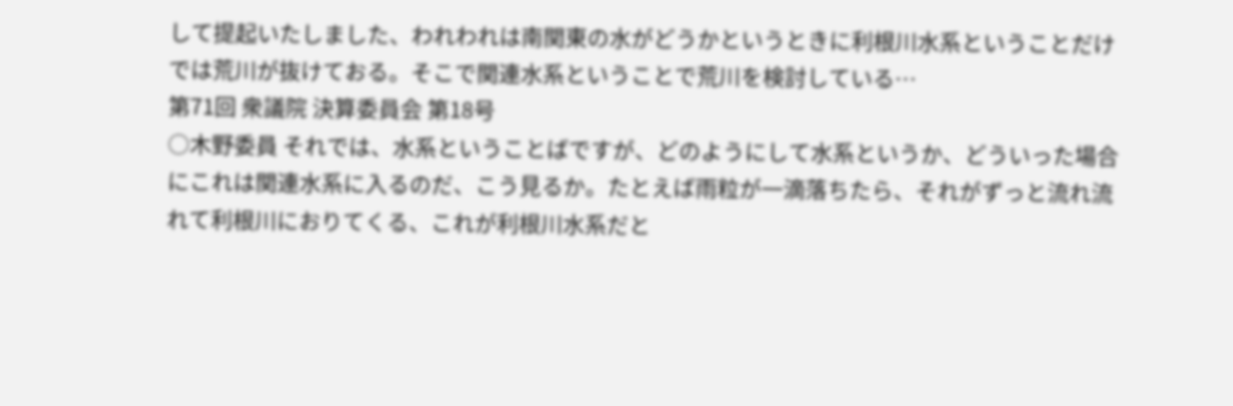して提起いたしました、われわれは南関東の水がどうかというときに利根川水系ということだけでは荒川が抜けておる。そこで関連水系ということで荒川を検討している…
第71回 衆議院 決算委員会 第18号
○木野委員 それでは、水系ということばですが、どのようにして水系というか、どういった場合にこれは関連水系に入るのだ、こう見るか。たとえば雨粒が一滴落ちたら、それがずっと流れ流れて利根川におりてくる、これが利根川水系だと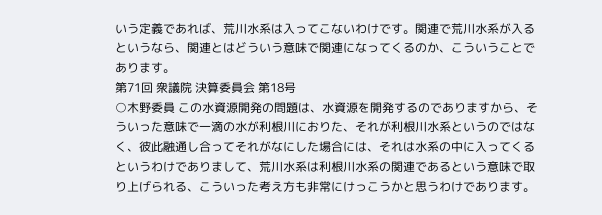いう定義であれば、荒川水系は入ってこないわけです。関連で荒川水系が入るというなら、関連とはどういう意味で関連になってくるのか、こういうことであります。
第71回 衆議院 決算委員会 第18号
○木野委員 この水資源開発の問題は、水資源を開発するのでありますから、そういった意味で一滴の水が利根川におりた、それが利根川水系というのではなく、彼此融通し合ってそれがなにした場合には、それは水系の中に入ってくるというわけでありまして、荒川水系は利根川水系の関連であるという意味で取り上げられる、こういった考え方も非常にけっこうかと思うわけであります。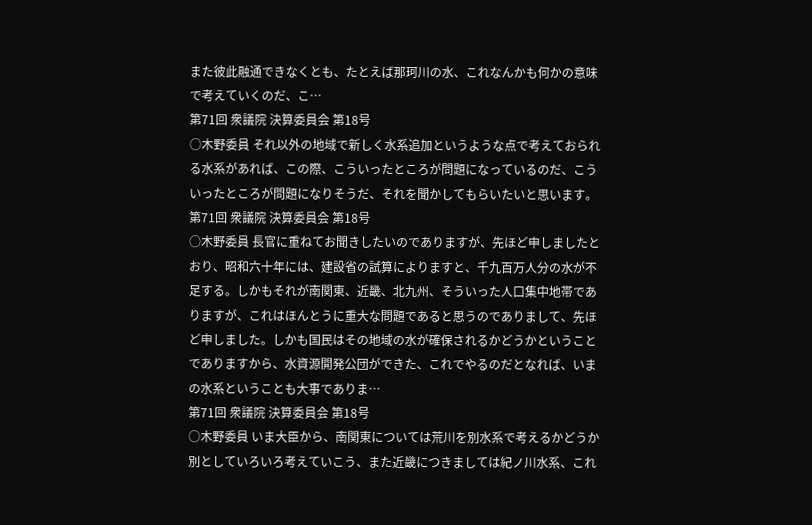また彼此融通できなくとも、たとえば那珂川の水、これなんかも何かの意味で考えていくのだ、こ…
第71回 衆議院 決算委員会 第18号
○木野委員 それ以外の地域で新しく水系追加というような点で考えておられる水系があれば、この際、こういったところが問題になっているのだ、こういったところが問題になりそうだ、それを聞かしてもらいたいと思います。
第71回 衆議院 決算委員会 第18号
○木野委員 長官に重ねてお聞きしたいのでありますが、先ほど申しましたとおり、昭和六十年には、建設省の試算によりますと、千九百万人分の水が不足する。しかもそれが南関東、近畿、北九州、そういった人口集中地帯でありますが、これはほんとうに重大な問題であると思うのでありまして、先ほど申しました。しかも国民はその地域の水が確保されるかどうかということでありますから、水資源開発公団ができた、これでやるのだとなれば、いまの水系ということも大事でありま…
第71回 衆議院 決算委員会 第18号
○木野委員 いま大臣から、南関東については荒川を別水系で考えるかどうか別としていろいろ考えていこう、また近畿につきましては紀ノ川水系、これ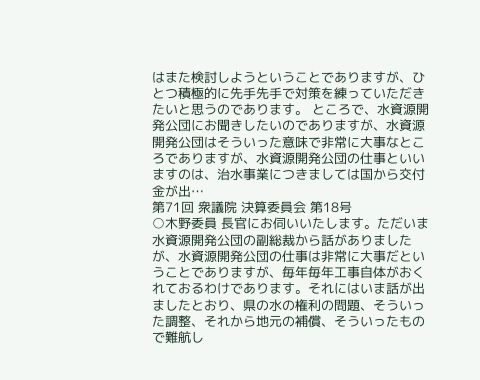はまた検討しようということでありますが、ひとつ積極的に先手先手で対策を練っていただきたいと思うのであります。 ところで、水資源開発公団にお聞きしたいのでありますが、水資源開発公団はそういった意味で非常に大事なところでありますが、水資源開発公団の仕事といいますのは、治水事業につきましては国から交付金が出…
第71回 衆議院 決算委員会 第18号
○木野委員 長官にお伺いいたします。ただいま水資源開発公団の副総裁から話がありましたが、水資源開発公団の仕事は非常に大事だということでありますが、毎年毎年工事自体がおくれておるわけであります。それにはいま話が出ましたとおり、県の水の権利の問題、そういった調整、それから地元の補償、そういったもので難航し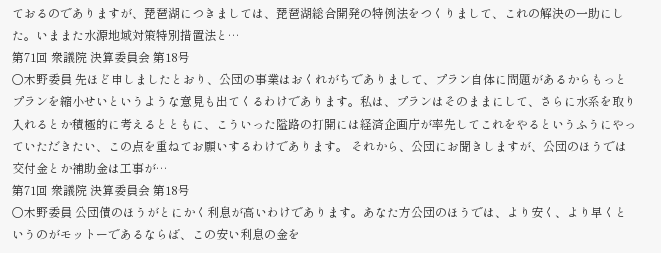ておるのでありますが、琵琶湖につきましては、琵琶湖総合開発の特例法をつくりまして、これの解決の一助にした。いままた水源地域対策特別措置法と…
第71回 衆議院 決算委員会 第18号
○木野委員 先ほど申しましたとおり、公団の事業はおくれがちでありまして、プラン自体に問題があるからもっとプランを縮小せいというような意見も出てくるわけであります。私は、プランはそのままにして、さらに水系を取り入れるとか積極的に考えるとともに、こういった隘路の打開には経済企画庁が率先してこれをやるというふうにやっていただきたい、この点を重ねてお願いするわけであります。 それから、公団にお聞きしますが、公団のほうでは交付金とか補助金は工事が…
第71回 衆議院 決算委員会 第18号
○木野委員 公団債のほうがとにかく利息が高いわけであります。あなた方公団のほうでは、より安く、より早くというのがモットーであるならば、この安い利息の金を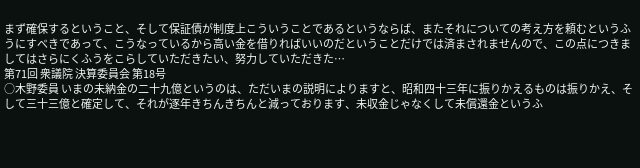まず確保するということ、そして保証債が制度上こういうことであるというならば、またそれについての考え方を頼むというふうにすべきであって、こうなっているから高い金を借りればいいのだということだけでは済まされませんので、この点につきましてはさらにくふうをこらしていただきたい、努力していただきた…
第71回 衆議院 決算委員会 第18号
○木野委員 いまの未納金の二十九億というのは、ただいまの説明によりますと、昭和四十三年に振りかえるものは振りかえ、そして三十三億と確定して、それが逐年きちんきちんと減っております、未収金じゃなくして未償還金というふ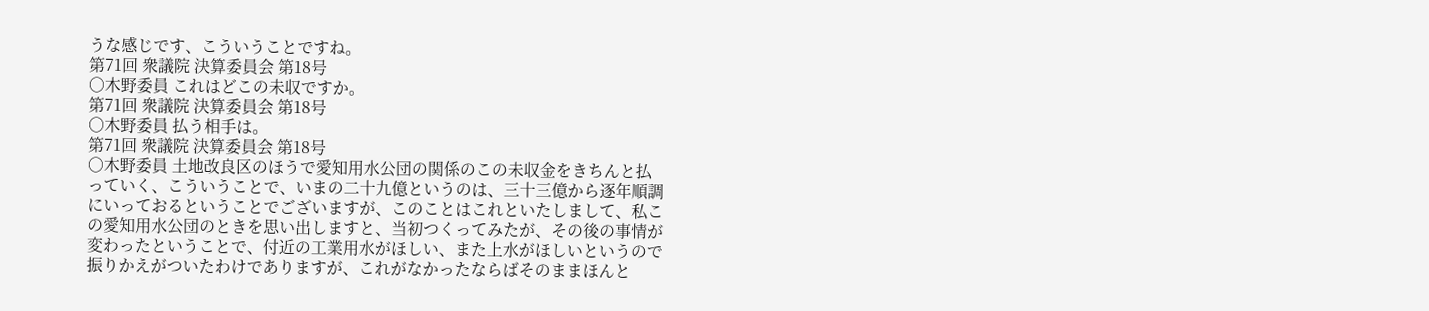うな感じです、こういうことですね。
第71回 衆議院 決算委員会 第18号
○木野委員 これはどこの未収ですか。
第71回 衆議院 決算委員会 第18号
○木野委員 払う相手は。
第71回 衆議院 決算委員会 第18号
○木野委員 土地改良区のほうで愛知用水公団の関係のこの未収金をきちんと払っていく、こういうことで、いまの二十九億というのは、三十三億から逐年順調にいっておるということでございますが、このことはこれといたしまして、私この愛知用水公団のときを思い出しますと、当初つくってみたが、その後の事情が変わったということで、付近の工業用水がほしい、また上水がほしいというので振りかえがついたわけでありますが、これがなかったならばそのままほんと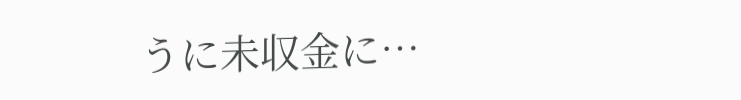うに未収金に…